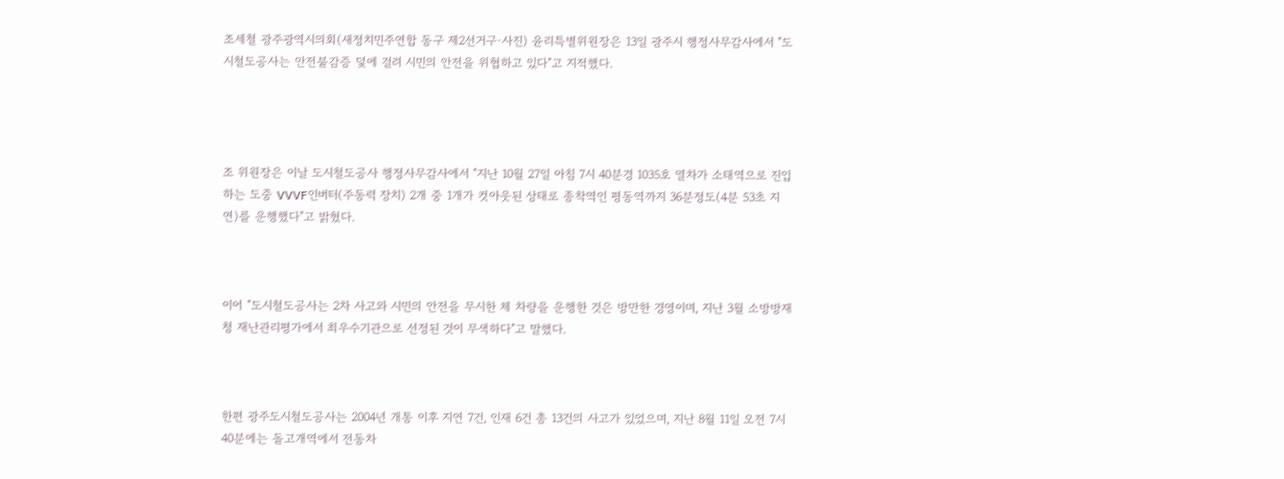조세철 광주광역시의회(새정치민주연합 동구 제2선거구·사진) 윤리특별위원장은 13일 광주시 행정사무감사에서 "도시철도공사는 안전불감증 덫에 걸려 시민의 안전을 위협하고 있다"고 지적했다.




조 위원장은 이날 도시철도공사 행정사무감사에서 "지난 10월 27일 아침 7시 40분경 1035호 열차가 소태역으로 진입하는 도중 VVVF인버터(주동력 장치) 2개 중 1개가 컷아웃된 상태로 종착역인 평동역까지 36분정도(4분 53초 지연)를 운행했다"고 밝혔다.



이어 "도시철도공사는 2차 사고와 시민의 안전을 무시한 체 차량을 운행한 것은 방만한 경영이며, 지난 3월 소방방재청 재난관리평가에서 최우수기관으로 선정된 것이 무색하다"고 말했다.



한편 광주도시철도공사는 2004년 개통 이후 지연 7건, 인재 6건 총 13건의 사고가 있었으며, 지난 8월 11일 오전 7시 40분에는 돌고개역에서 전동차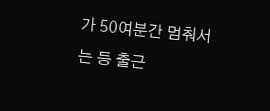가 50여분간 멈춰서는 등 출근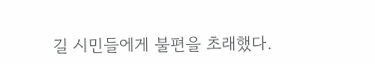길 시민들에게 불편을 초래했다.